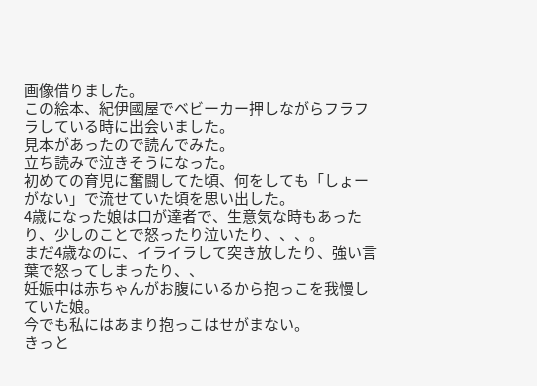画像借りました。
この絵本、紀伊國屋でベビーカー押しながらフラフラしている時に出会いました。
見本があったので読んでみた。
立ち読みで泣きそうになった。
初めての育児に奮闘してた頃、何をしても「しょーがない」で流せていた頃を思い出した。
4歳になった娘は口が達者で、生意気な時もあったり、少しのことで怒ったり泣いたり、、、。
まだ4歳なのに、イライラして突き放したり、強い言葉で怒ってしまったり、、
妊娠中は赤ちゃんがお腹にいるから抱っこを我慢していた娘。
今でも私にはあまり抱っこはせがまない。
きっと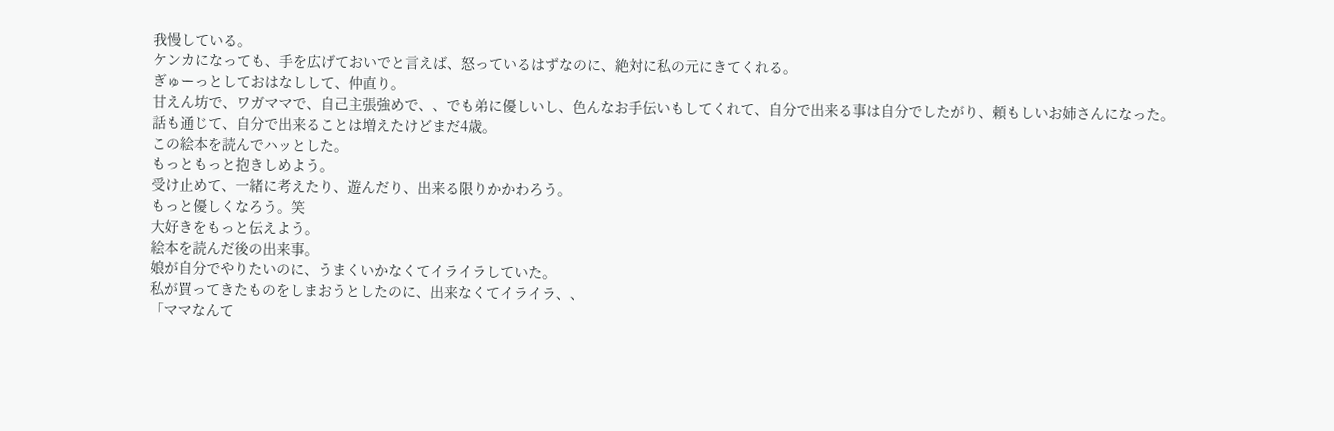我慢している。
ケンカになっても、手を広げておいでと言えば、怒っているはずなのに、絶対に私の元にきてくれる。
ぎゅーっとしておはなしして、仲直り。
甘えん坊で、ワガママで、自己主張強めで、、でも弟に優しいし、色んなお手伝いもしてくれて、自分で出来る事は自分でしたがり、頼もしいお姉さんになった。
話も通じて、自分で出来ることは増えたけどまだ4歳。
この絵本を読んでハッとした。
もっともっと抱きしめよう。
受け止めて、一緒に考えたり、遊んだり、出来る限りかかわろう。
もっと優しくなろう。笑
大好きをもっと伝えよう。
絵本を読んだ後の出来事。
娘が自分でやりたいのに、うまくいかなくてイライラしていた。
私が買ってきたものをしまおうとしたのに、出来なくてイライラ、、
「ママなんて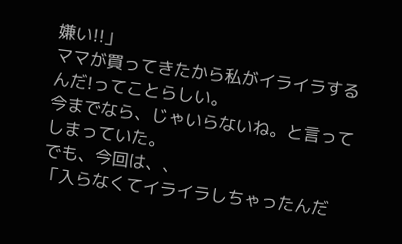嫌い!!」
ママが買ってきたから私がイライラするんだ!ってことらしい。
今までなら、じゃいらないね。と言ってしまっていた。
でも、今回は、、
「入らなくてイライラしちゃったんだ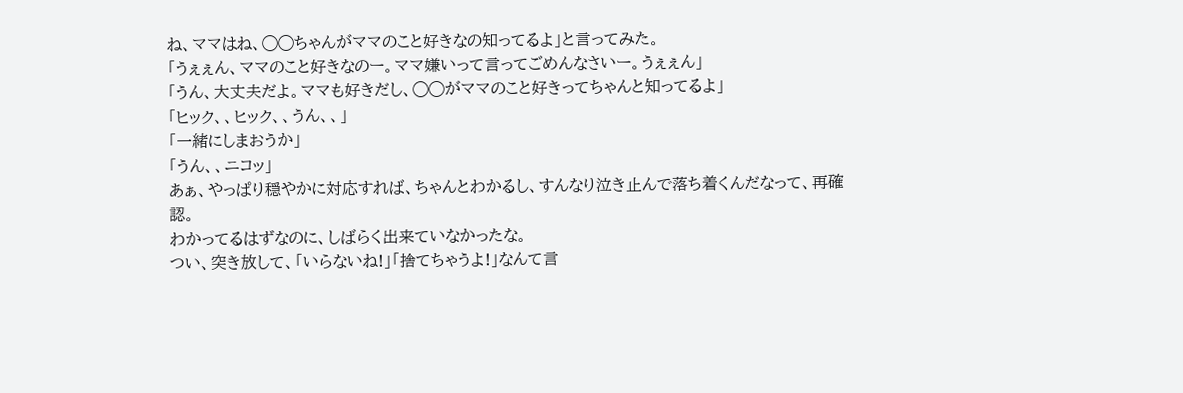ね、ママはね、◯◯ちゃんがママのこと好きなの知ってるよ」と言ってみた。
「うぇぇん、ママのこと好きなのー。ママ嫌いって言ってごめんなさいー。うぇぇん」
「うん、大丈夫だよ。ママも好きだし、◯◯がママのこと好きってちゃんと知ってるよ」
「ヒック、、ヒック、、うん、、」
「一緒にしまおうか」
「うん、、ニコッ」
あぁ、やっぱり穏やかに対応すれば、ちゃんとわかるし、すんなり泣き止んで落ち着くんだなって、再確認。
わかってるはずなのに、しばらく出来ていなかったな。
つい、突き放して、「いらないね!」「捨てちゃうよ!」なんて言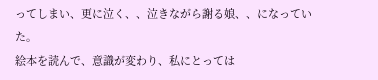ってしまい、更に泣く、、泣きながら謝る娘、、になっていた。
絵本を読んで、意識が変わり、私にとっては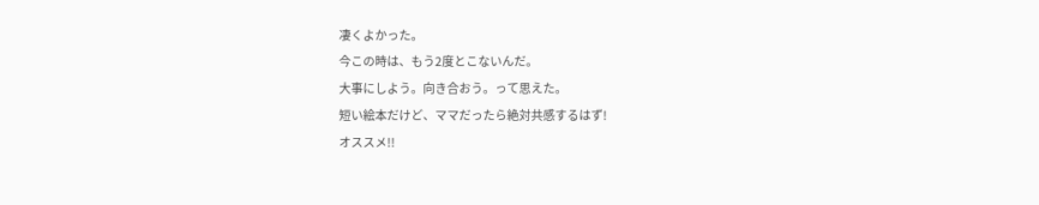凄くよかった。
今この時は、もう2度とこないんだ。
大事にしよう。向き合おう。って思えた。
短い絵本だけど、ママだったら絶対共感するはず!
オススメ!!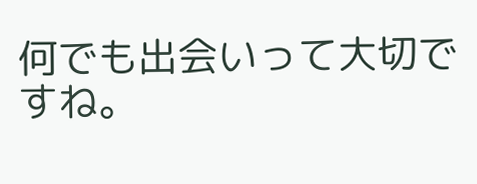何でも出会いって大切ですね。